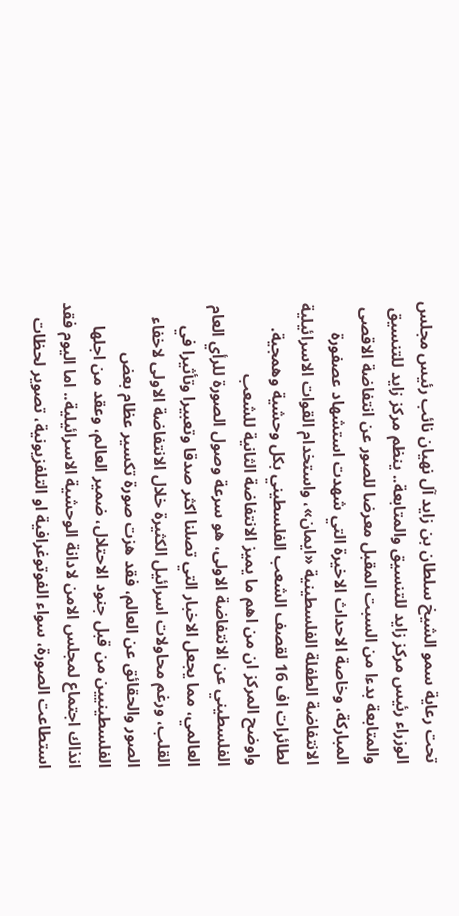تحت رعاية سمو الشيخ سلطان بن زايد آل نهيان نائب رئيس مجلس الوزراء رئيس مركز زايد للتنسيق والمتابعة.. ينظم مركز زايد للتنسيق والمتابعة بدءا من السبت المقبل معرضا للصور عن انتفاضة الاقصى المباركة، وخاصة الاحداث الاخيرة التي شهدت استشهاد عصفورة الانتفاضة الطفلة الفلسطينية «ايمان»، واستخدام القوات الاسرائيلية لطائرات اف 16 لقصف الشعب الفلسطيني بكل وحشية وهمجية. واوضح المركز ان من اهم ما يميز الانتفاضة الثانية للشعب الفلسطيني عن الانتفاضة الاولى، هو سرعة وصول الصورة للرأي العام العالمي، مما يجعل الاخبار التي تصلنا اكثر صدقا وتعبيرا وتأثيرا في القلب، ورغم محاولات اسرائيل الكثيرة خلال الانتفاضة الاولى لاخفاء الصور والحقائق عن العالم، فقد هزت صورة تكسير عظام بعض الفلسطينيين من قبل جنود الاحتلال، ضمير العالم، وعقد من اجلها انذاك اجتماع لمجلس الامن لادانة الوحشية الاسرائيلية.. اما اليوم فقد استطاعت الصورة، سواء الفوتوغرافية او التلفزيونية، تصوير لحظات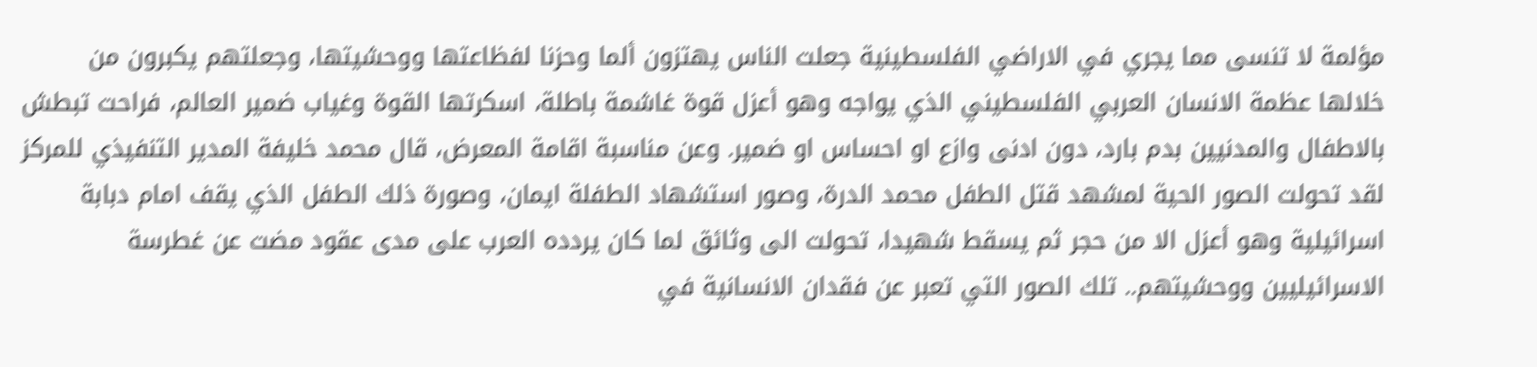مؤلمة لا تنسى مما يجري في الاراضي الفلسطينية جعلت الناس يهتزون ألما وحزنا لفظاعتها ووحشيتها، وجعلتهم يكبرون من خلالها عظمة الانسان العربي الفلسطيني الذي يواجه وهو أعزل قوة غاشمة باطلة، اسكرتها القوة وغياب ضمير العالم، فراحت تبطش بالاطفال والمدنيين بدم بارد، دون ادنى وازع او احساس او ضمير. وعن مناسبة اقامة المعرض، قال محمد خليفة المدير التنفيذي للمركز لقد تحولت الصور الحية لمشهد قتل الطفل محمد الدرة، وصور استشهاد الطفلة ايمان، وصورة ذلك الطفل الذي يقف امام دبابة اسرائيلية وهو أعزل الا من حجر ثم يسقط شهيدا، تحولت الى وثائق لما كان يردده العرب على مدى عقود مضت عن غطرسة الاسرائيليين ووحشيتهم.. تلك الصور التي تعبر عن فقدان الانسانية في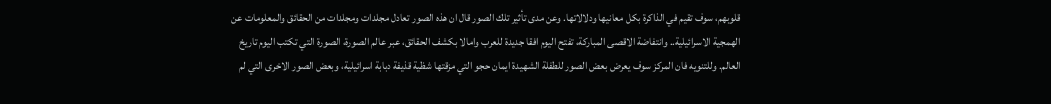قلوبهم، سوف تقيم في الذاكرة بكل معانيها ودلالاتها. وعن مدى تأثير تلك الصور قال ان هذه الصور تعادل مجلدات ومجلدات من الحقائق والمعلومات عن الهمجية الاسرائيلية.. وانتفاضة الاقصى المباركة، تفتح اليوم افقا جديدة للعرب وامالا بكشف الحقائق، عبر عالم الصورة، الصورة التي تكتب اليوم تاريخ العالم. وللتنويه فان المركز سوف يعرض بعض الصور للطفلة الشهيدة ايمان حجو التي مزقتها شظية قذيفة دبابة اسرائيلية، وبعض الصور الاخرى التي لم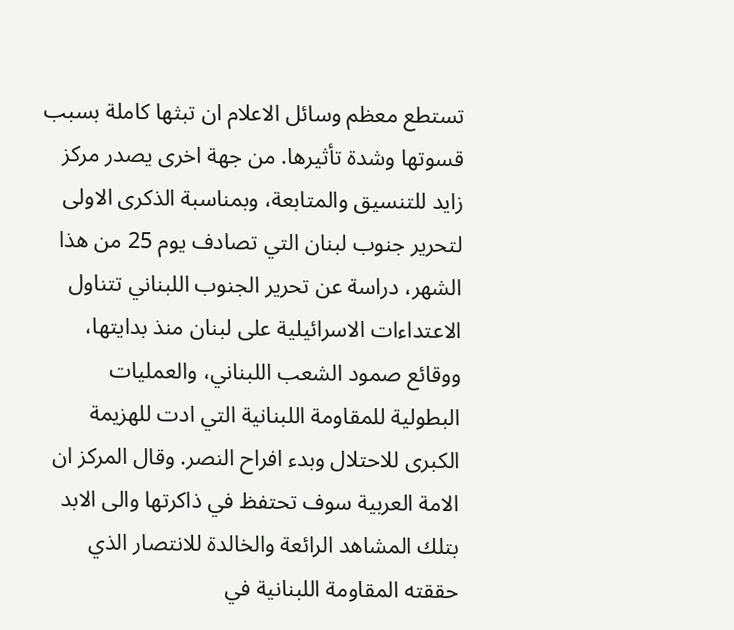تستطع معظم وسائل الاعلام ان تبثها كاملة بسبب قسوتها وشدة تأثيرها. من جهة اخرى يصدر مركز زايد للتنسيق والمتابعة، وبمناسبة الذكرى الاولى لتحرير جنوب لبنان التي تصادف يوم 25 من هذا الشهر، دراسة عن تحرير الجنوب اللبناني تتناول الاعتداءات الاسرائيلية على لبنان منذ بدايتها، ووقائع صمود الشعب اللبناني، والعمليات البطولية للمقاومة اللبنانية التي ادت للهزيمة الكبرى للاحتلال وبدء افراح النصر. وقال المركز ان الامة العربية سوف تحتفظ في ذاكرتها والى الابد بتلك المشاهد الرائعة والخالدة للانتصار الذي حققته المقاومة اللبنانية في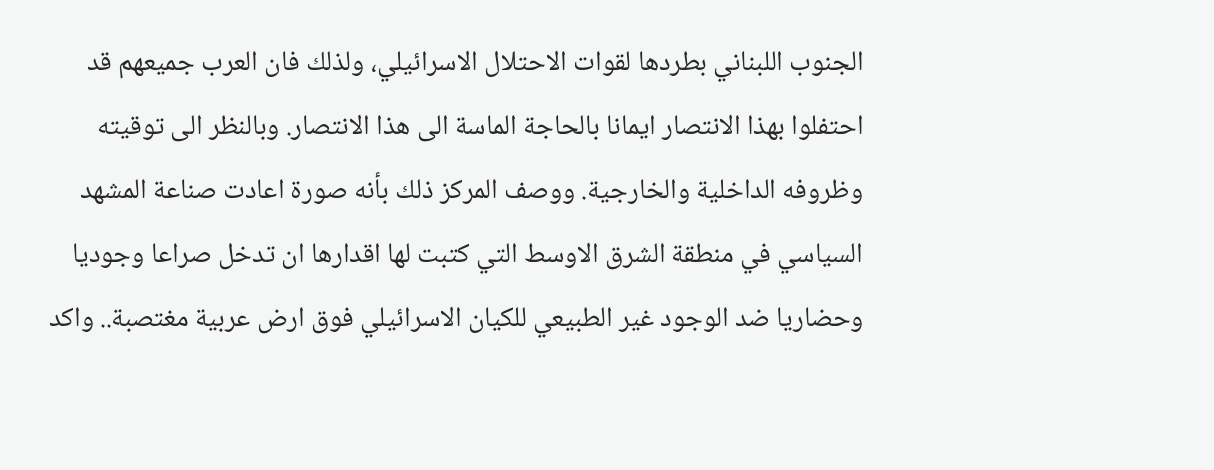الجنوب اللبناني بطردها لقوات الاحتلال الاسرائيلي، ولذلك فان العرب جميعهم قد احتفلوا بهذا الانتصار ايمانا بالحاجة الماسة الى هذا الانتصار. وبالنظر الى توقيته وظروفه الداخلية والخارجية. ووصف المركز ذلك بأنه صورة اعادت صناعة المشهد السياسي في منطقة الشرق الاوسط التي كتبت لها اقدارها ان تدخل صراعا وجوديا وحضاريا ضد الوجود غير الطبيعي للكيان الاسرائيلي فوق ارض عربية مغتصبة.. واكد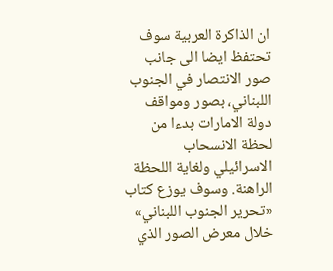ان الذاكرة العربية سوف تحتفظ ايضا الى جانب صور الانتصار في الجنوب اللبناني، بصور ومواقف دولة الامارات بدءا من لحظة الانسحاب الاسرائيلي ولغاية اللحظة الراهنة. وسوف يوزع كتاب «تحرير الجنوب اللبناني» خلال معرض الصور الذي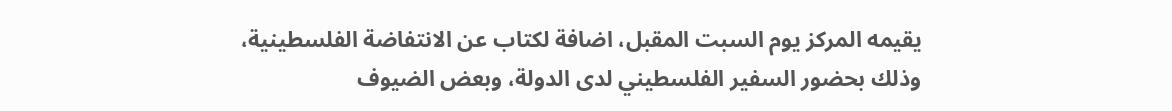يقيمه المركز يوم السبت المقبل، اضافة لكتاب عن الانتفاضة الفلسطينية، وذلك بحضور السفير الفلسطيني لدى الدولة، وبعض الضيوف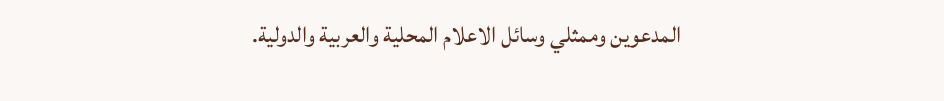المدعوين وممثلي وسائل الاعلام المحلية والعربية والدولية.